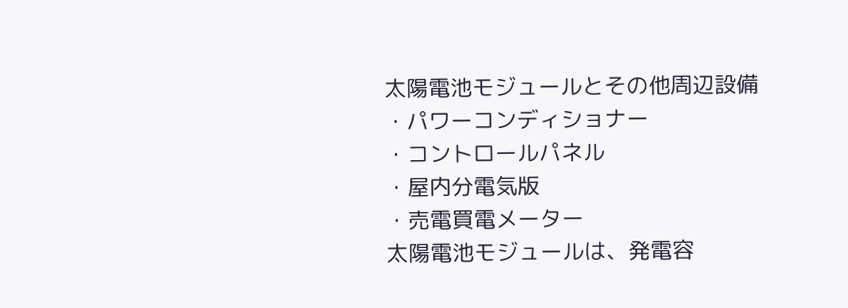太陽電池モジュールとその他周辺設備
・パワーコンディショナー
・コントロールパネル
・屋内分電気版
・売電買電メーター
太陽電池モジュールは、発電容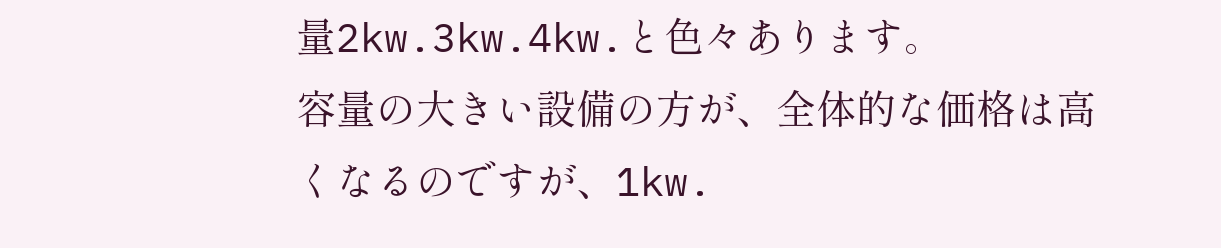量2kw.3kw.4kw.と色々あります。
容量の大きい設備の方が、全体的な価格は高くなるのですが、1kw.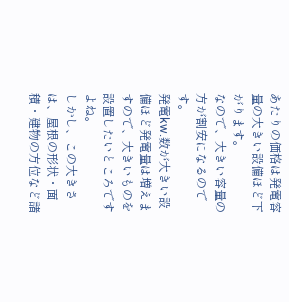あたりの価格は発電容量の大きい設備ほど下がります。
なので、大きい容量の方が割安になるのです。
発電kw.数が大きい設備ほど発電量は増えますので、大きいものを設置したいところですよね。
しかし、この大きさは、屋根の形状・面積・建物の方位など諸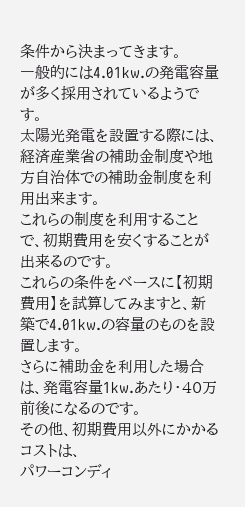条件から決まってきます。
一般的には4.01kw.の発電容量が多く採用されているようです。
太陽光発電を設置する際には、経済産業省の補助金制度や地方自治体での補助金制度を利用出来ます。
これらの制度を利用することで、初期費用を安くすることが出来るのです。
これらの条件をベースに【初期費用】を試算してみますと、新築で4.01kw.の容量のものを設置します。
さらに補助金を利用した場合は、発電容量1kw.あたり・40万前後になるのです。
その他、初期費用以外にかかるコストは、
パワーコンディ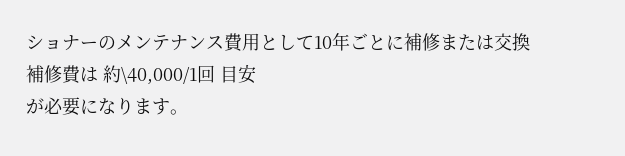ショナーのメンテナンス費用として10年ごとに補修または交換
補修費は 約\40,000/1回 目安
が必要になります。